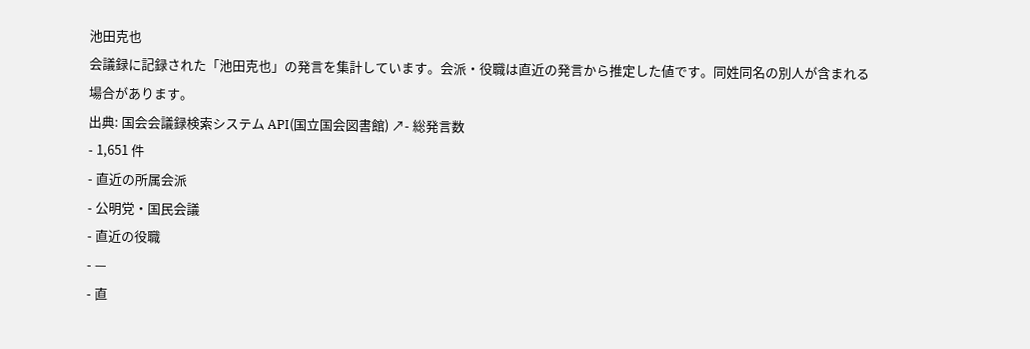池田克也
会議録に記録された「池田克也」の発言を集計しています。会派・役職は直近の発言から推定した値です。同姓同名の別人が含まれる場合があります。
出典: 国会会議録検索システム API(国立国会図書館) ↗- 総発言数
- 1,651 件
- 直近の所属会派
- 公明党・国民会議
- 直近の役職
- —
- 直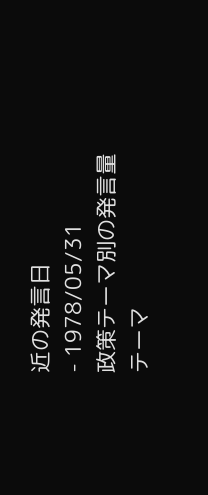近の発言日
- 1978/05/31
政策テーマ別の発言量
テーマ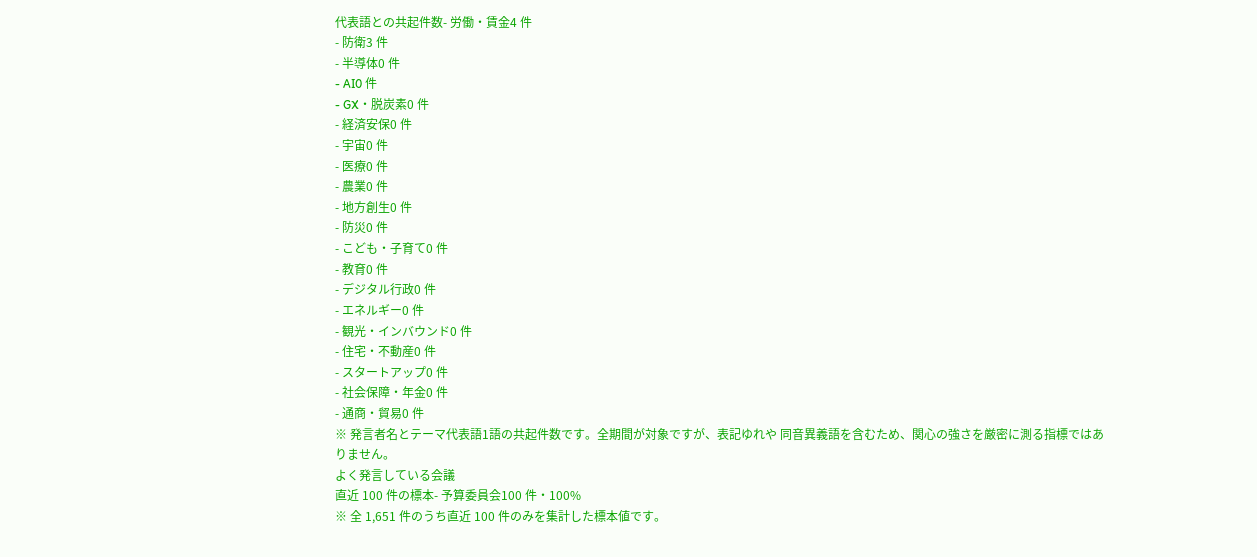代表語との共起件数- 労働・賃金4 件
- 防衛3 件
- 半導体0 件
- AI0 件
- GX・脱炭素0 件
- 経済安保0 件
- 宇宙0 件
- 医療0 件
- 農業0 件
- 地方創生0 件
- 防災0 件
- こども・子育て0 件
- 教育0 件
- デジタル行政0 件
- エネルギー0 件
- 観光・インバウンド0 件
- 住宅・不動産0 件
- スタートアップ0 件
- 社会保障・年金0 件
- 通商・貿易0 件
※ 発言者名とテーマ代表語1語の共起件数です。全期間が対象ですが、表記ゆれや 同音異義語を含むため、関心の強さを厳密に測る指標ではありません。
よく発言している会議
直近 100 件の標本- 予算委員会100 件・100%
※ 全 1,651 件のうち直近 100 件のみを集計した標本値です。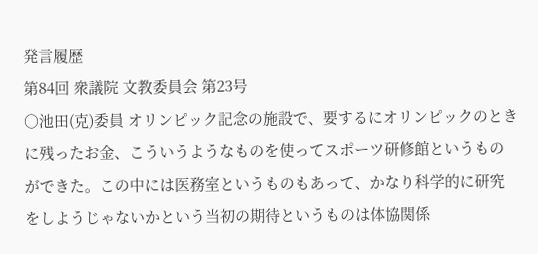発言履歴
第84回 衆議院 文教委員会 第23号
○池田(克)委員 オリンピック記念の施設で、要するにオリンピックのときに残ったお金、こういうようなものを使ってスポーツ研修館というものができた。この中には医務室というものもあって、かなり科学的に研究をしようじゃないかという当初の期待というものは体協関係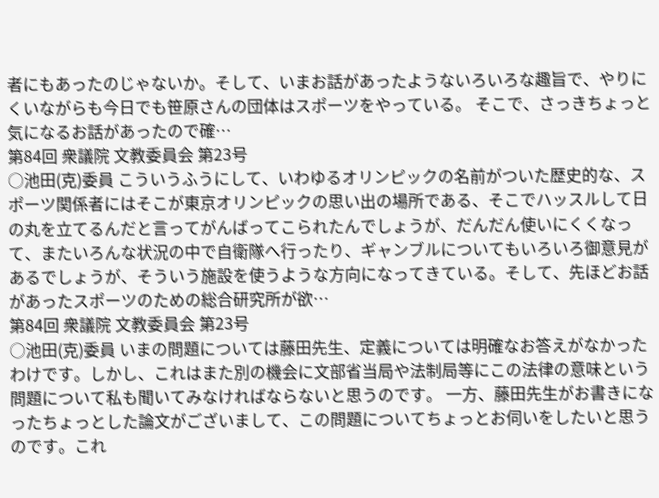者にもあったのじゃないか。そして、いまお話があったようないろいろな趣旨で、やりにくいながらも今日でも笹原さんの団体はスポーツをやっている。 そこで、さっきちょっと気になるお話があったので確…
第84回 衆議院 文教委員会 第23号
○池田(克)委員 こういうふうにして、いわゆるオリンピックの名前がついた歴史的な、スポーツ関係者にはそこが東京オリンピックの思い出の場所である、そこでハッスルして日の丸を立てるんだと言ってがんばってこられたんでしょうが、だんだん使いにくくなって、またいろんな状況の中で自衛隊へ行ったり、ギャンブルについてもいろいろ御意見があるでしょうが、そういう施設を使うような方向になってきている。そして、先ほどお話があったスポーツのための総合研究所が欲…
第84回 衆議院 文教委員会 第23号
○池田(克)委員 いまの問題については藤田先生、定義については明確なお答えがなかったわけです。しかし、これはまた別の機会に文部省当局や法制局等にこの法律の意味という問題について私も聞いてみなければならないと思うのです。 一方、藤田先生がお書きになったちょっとした論文がございまして、この問題についてちょっとお伺いをしたいと思うのです。これ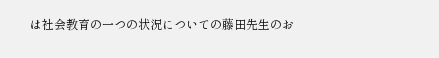は社会教育の一つの状況についての藤田先生のお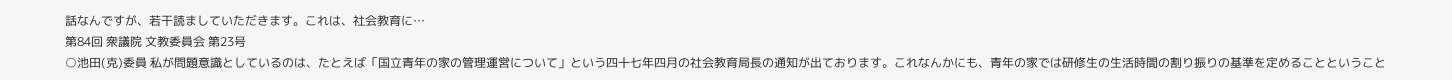話なんですが、若干読ましていただきます。これは、社会教育に…
第84回 衆議院 文教委員会 第23号
○池田(克)委員 私が問題意識としているのは、たとえば「国立青年の家の管理運営について」という四十七年四月の社会教育局長の通知が出ております。これなんかにも、青年の家では研修生の生活時間の割り振りの基準を定めることということ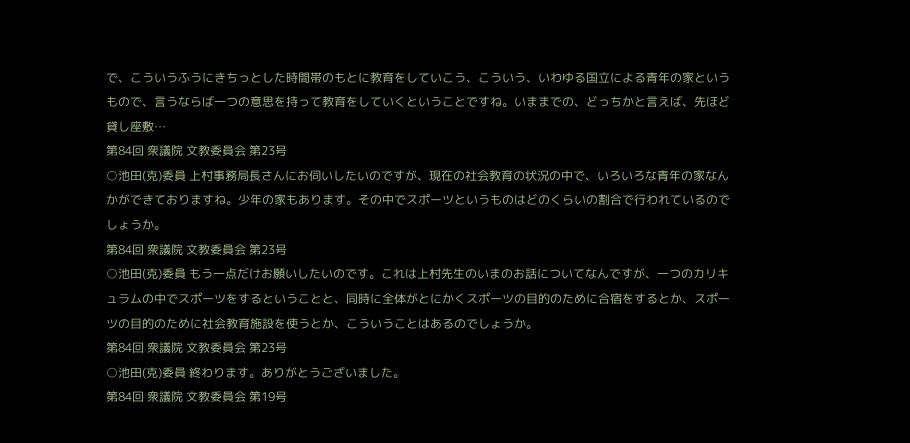で、こういうふうにきちっとした時間帯のもとに教育をしていこう、こういう、いわゆる国立による青年の家というもので、言うならば一つの意思を持って教育をしていくということですね。いままでの、どっちかと言えば、先ほど貸し座敷…
第84回 衆議院 文教委員会 第23号
○池田(克)委員 上村事務局長さんにお伺いしたいのですが、現在の社会教育の状況の中で、いろいろな青年の家なんかができておりますね。少年の家もあります。その中でスポーツというものはどのくらいの割合で行われているのでしょうか。
第84回 衆議院 文教委員会 第23号
○池田(克)委員 もう一点だけお願いしたいのです。これは上村先生のいまのお話についてなんですが、一つのカリキュラムの中でスポーツをするということと、同時に全体がとにかくスポーツの目的のために合宿をするとか、スポーツの目的のために社会教育施設を使うとか、こういうことはあるのでしょうか。
第84回 衆議院 文教委員会 第23号
○池田(克)委員 終わります。ありがとうございました。
第84回 衆議院 文教委員会 第19号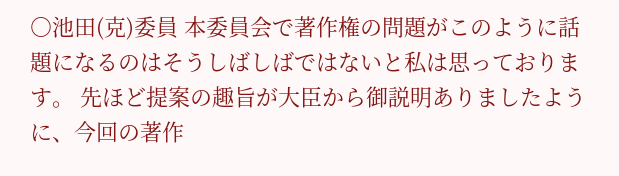○池田(克)委員 本委員会で著作権の問題がこのように話題になるのはそうしばしばではないと私は思っております。 先ほど提案の趣旨が大臣から御説明ありましたように、今回の著作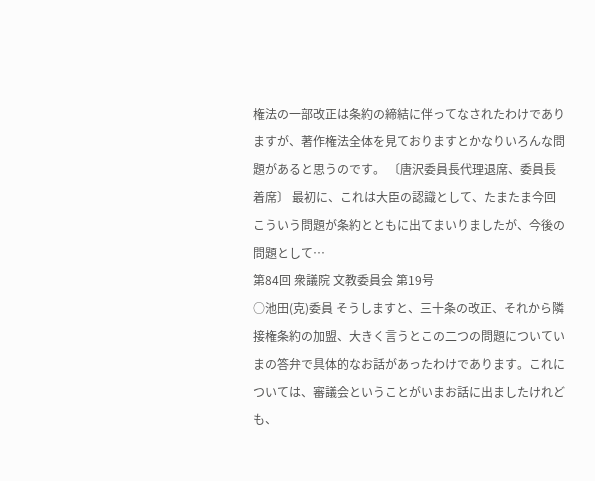権法の一部改正は条約の締結に伴ってなされたわけでありますが、著作権法全体を見ておりますとかなりいろんな問題があると思うのです。 〔唐沢委員長代理退席、委員長着席〕 最初に、これは大臣の認識として、たまたま今回こういう問題が条約とともに出てまいりましたが、今後の問題として…
第84回 衆議院 文教委員会 第19号
○池田(克)委員 そうしますと、三十条の改正、それから隣接権条約の加盟、大きく言うとこの二つの問題についていまの答弁で具体的なお話があったわけであります。これについては、審議会ということがいまお話に出ましたけれども、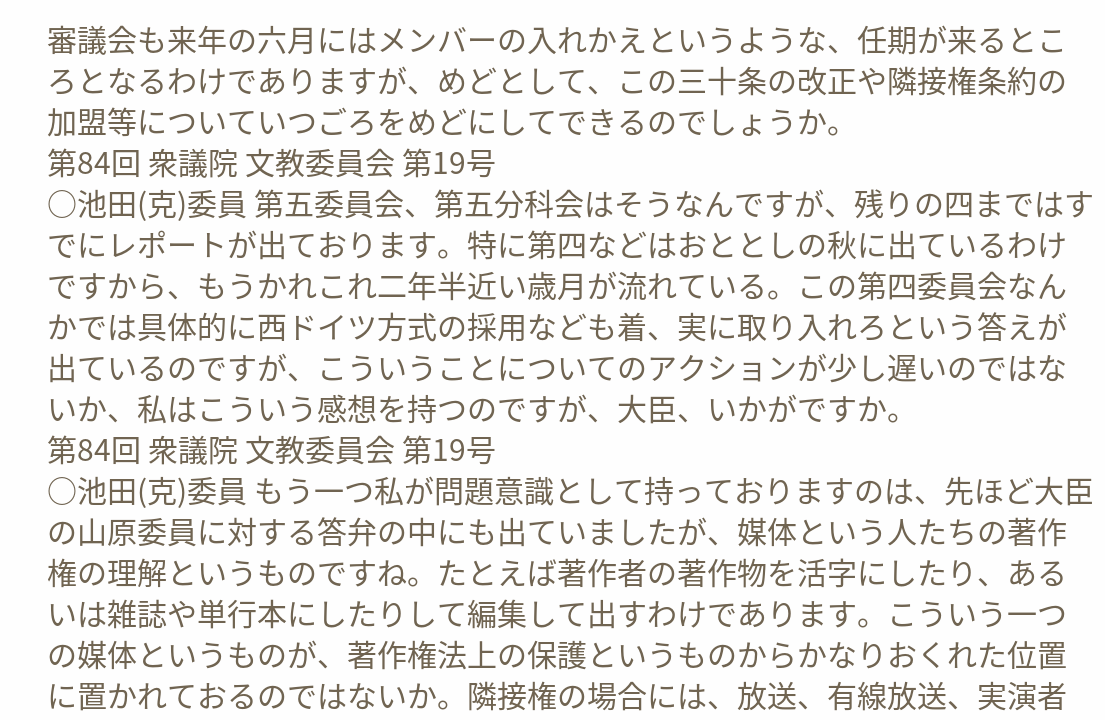審議会も来年の六月にはメンバーの入れかえというような、任期が来るところとなるわけでありますが、めどとして、この三十条の改正や隣接権条約の加盟等についていつごろをめどにしてできるのでしょうか。
第84回 衆議院 文教委員会 第19号
○池田(克)委員 第五委員会、第五分科会はそうなんですが、残りの四まではすでにレポートが出ております。特に第四などはおととしの秋に出ているわけですから、もうかれこれ二年半近い歳月が流れている。この第四委員会なんかでは具体的に西ドイツ方式の採用なども着、実に取り入れろという答えが出ているのですが、こういうことについてのアクションが少し遅いのではないか、私はこういう感想を持つのですが、大臣、いかがですか。
第84回 衆議院 文教委員会 第19号
○池田(克)委員 もう一つ私が問題意識として持っておりますのは、先ほど大臣の山原委員に対する答弁の中にも出ていましたが、媒体という人たちの著作権の理解というものですね。たとえば著作者の著作物を活字にしたり、あるいは雑誌や単行本にしたりして編集して出すわけであります。こういう一つの媒体というものが、著作権法上の保護というものからかなりおくれた位置に置かれておるのではないか。隣接権の場合には、放送、有線放送、実演者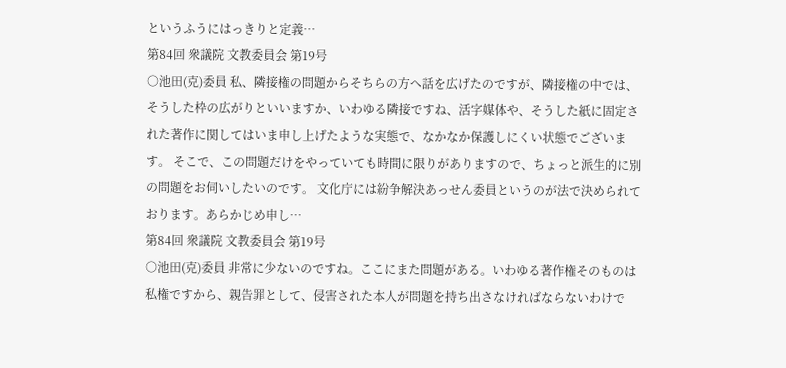というふうにはっきりと定義…
第84回 衆議院 文教委員会 第19号
○池田(克)委員 私、隣接権の問題からそちらの方へ話を広げたのですが、隣接権の中では、そうした枠の広がりといいますか、いわゆる隣接ですね、活字媒体や、そうした紙に固定された著作に関してはいま申し上げたような実態で、なかなか保護しにくい状態でございます。 そこで、この問題だけをやっていても時間に限りがありますので、ちょっと派生的に別の問題をお伺いしたいのです。 文化庁には紛争解決あっせん委員というのが法で決められております。あらかじめ申し…
第84回 衆議院 文教委員会 第19号
○池田(克)委員 非常に少ないのですね。ここにまた問題がある。いわゆる著作権そのものは私権ですから、親告罪として、侵害された本人が問題を持ち出さなければならないわけで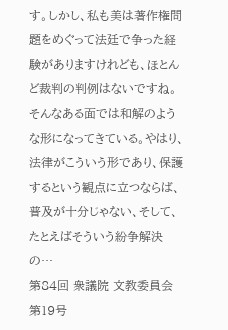す。しかし、私も美は著作権問題をめぐって法廷で争った経験がありますけれども、ほとんど裁判の判例はないですね。そんなある面では和解のような形になってきている。やはり、法律がこういう形であり、保護するという観点に立つならば、普及が十分じゃない、そして、たとえばそういう紛争解決の…
第84回 衆議院 文教委員会 第19号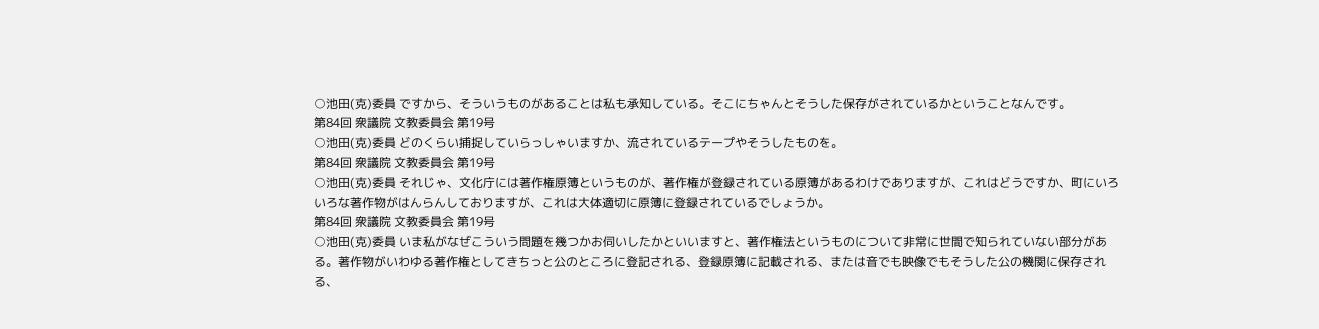○池田(克)委員 ですから、そういうものがあることは私も承知している。そこにちゃんとそうした保存がされているかということなんです。
第84回 衆議院 文教委員会 第19号
○池田(克)委員 どのくらい捕捉していらっしゃいますか、流されているテープやそうしたものを。
第84回 衆議院 文教委員会 第19号
○池田(克)委員 それじゃ、文化庁には著作権原簿というものが、著作権が登録されている原簿があるわけでありますが、これはどうですか、町にいろいろな著作物がはんらんしておりますが、これは大体適切に原簿に登録されているでしょうか。
第84回 衆議院 文教委員会 第19号
○池田(克)委員 いま私がなぜこういう問題を幾つかお伺いしたかといいますと、著作権法というものについて非常に世間で知られていない部分がある。著作物がいわゆる著作権としてきちっと公のところに登記される、登録原簿に記載される、または音でも映像でもそうした公の機関に保存される、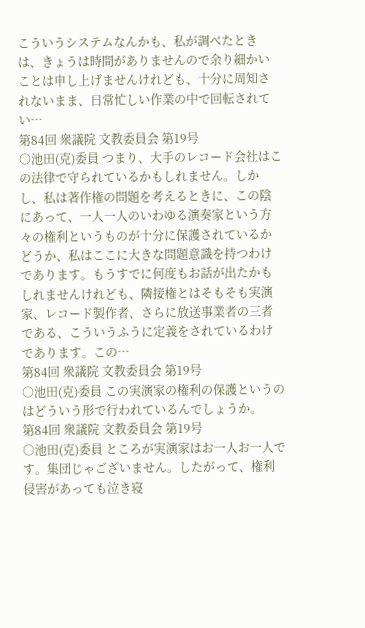こういうシステムなんかも、私が調べたときは、きょうは時間がありませんので余り細かいことは申し上げませんけれども、十分に周知されないまま、日常忙しい作業の中で回転されてい…
第84回 衆議院 文教委員会 第19号
○池田(克)委員 つまり、大手のレコード会社はこの法律で守られているかもしれません。しかし、私は著作権の問題を考えるときに、この陰にあって、一人一人のいわゆる演奏家という方々の権利というものが十分に保護されているかどうか、私はここに大きな問題意識を持つわけであります。もうすでに何度もお話が出たかもしれませんけれども、隣接権とはそもそも実演家、レコード製作者、さらに放送事業者の三者である、こういうふうに定義をされているわけであります。この…
第84回 衆議院 文教委員会 第19号
○池田(克)委員 この実演家の権利の保護というのはどういう形で行われているんでしょうか。
第84回 衆議院 文教委員会 第19号
○池田(克)委員 ところが実演家はお一人お一人です。集団じゃございません。したがって、権利侵害があっても泣き寝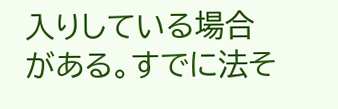入りしている場合がある。すでに法そ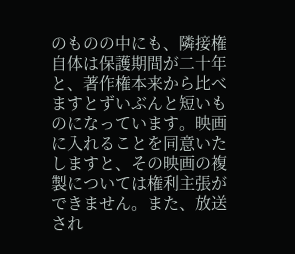のものの中にも、隣接権自体は保護期間が二十年と、著作権本来から比べますとずいぶんと短いものになっています。映画に入れることを同意いたしますと、その映画の複製については権利主張ができません。また、放送され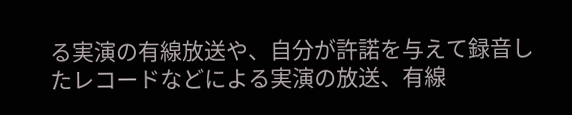る実演の有線放送や、自分が許諾を与えて録音したレコードなどによる実演の放送、有線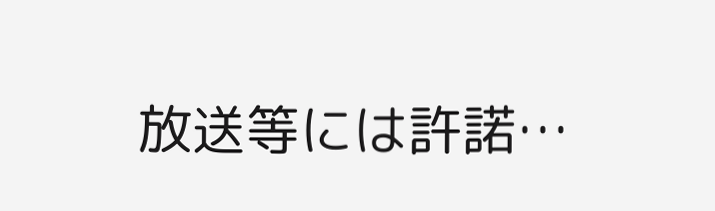放送等には許諾…